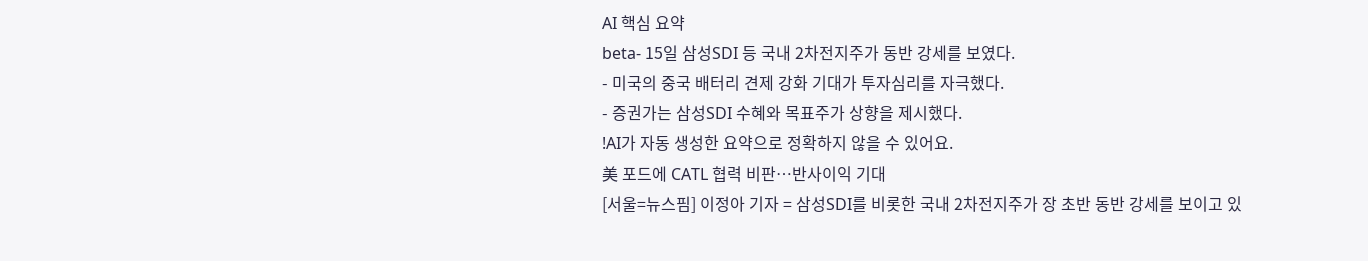AI 핵심 요약
beta- 15일 삼성SDI 등 국내 2차전지주가 동반 강세를 보였다.
- 미국의 중국 배터리 견제 강화 기대가 투자심리를 자극했다.
- 증권가는 삼성SDI 수혜와 목표주가 상향을 제시했다.
!AI가 자동 생성한 요약으로 정확하지 않을 수 있어요.
美 포드에 CATL 협력 비판…반사이익 기대
[서울=뉴스핌] 이정아 기자 = 삼성SDI를 비롯한 국내 2차전지주가 장 초반 동반 강세를 보이고 있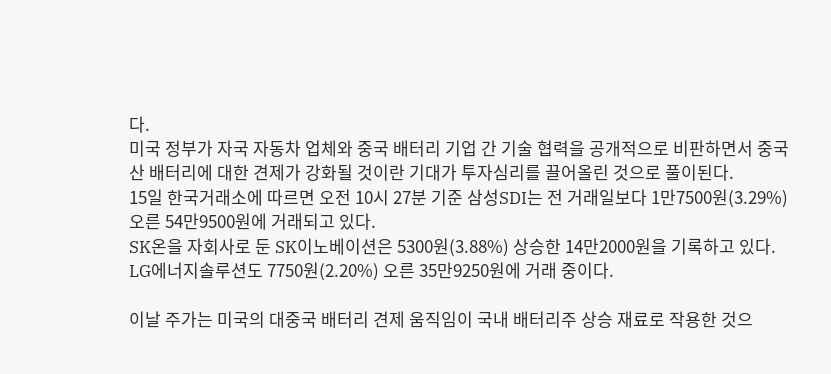다.
미국 정부가 자국 자동차 업체와 중국 배터리 기업 간 기술 협력을 공개적으로 비판하면서 중국산 배터리에 대한 견제가 강화될 것이란 기대가 투자심리를 끌어올린 것으로 풀이된다.
15일 한국거래소에 따르면 오전 10시 27분 기준 삼성SDI는 전 거래일보다 1만7500원(3.29%) 오른 54만9500원에 거래되고 있다.
SK온을 자회사로 둔 SK이노베이션은 5300원(3.88%) 상승한 14만2000원을 기록하고 있다. LG에너지솔루션도 7750원(2.20%) 오른 35만9250원에 거래 중이다.

이날 주가는 미국의 대중국 배터리 견제 움직임이 국내 배터리주 상승 재료로 작용한 것으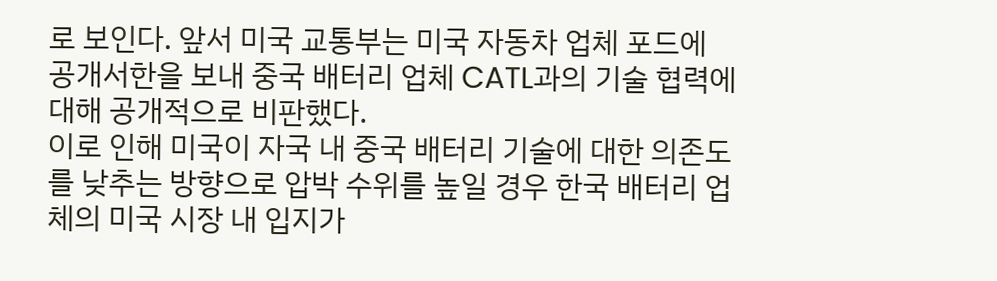로 보인다. 앞서 미국 교통부는 미국 자동차 업체 포드에 공개서한을 보내 중국 배터리 업체 CATL과의 기술 협력에 대해 공개적으로 비판했다.
이로 인해 미국이 자국 내 중국 배터리 기술에 대한 의존도를 낮추는 방향으로 압박 수위를 높일 경우 한국 배터리 업체의 미국 시장 내 입지가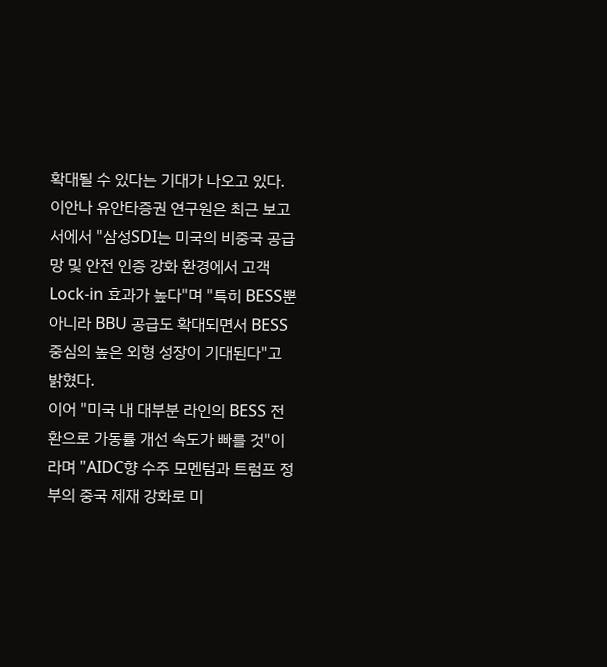확대될 수 있다는 기대가 나오고 있다.
이안나 유안타증권 연구원은 최근 보고서에서 "삼성SDI는 미국의 비중국 공급망 및 안전 인증 강화 환경에서 고객 Lock-in 효과가 높다"며 "특히 BESS뿐 아니라 BBU 공급도 확대되면서 BESS 중심의 높은 외형 성장이 기대된다"고 밝혔다.
이어 "미국 내 대부분 라인의 BESS 전환으로 가동률 개선 속도가 빠를 것"이라며 "AIDC향 수주 모멘텀과 트럼프 정부의 중국 제재 강화로 미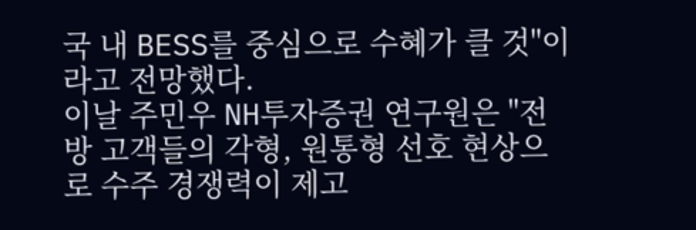국 내 BESS를 중심으로 수혜가 클 것"이라고 전망했다.
이날 주민우 NH투자증권 연구원은 "전방 고객들의 각형, 원통형 선호 현상으로 수주 경쟁력이 제고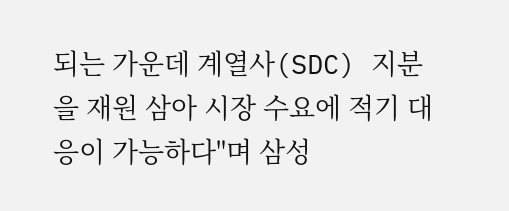되는 가운데 계열사(SDC) 지분을 재원 삼아 시장 수요에 적기 대응이 가능하다"며 삼성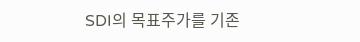SDI의 목표주가를 기존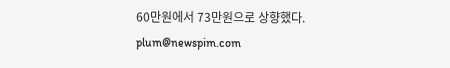60만원에서 73만원으로 상향했다.
plum@newspim.com